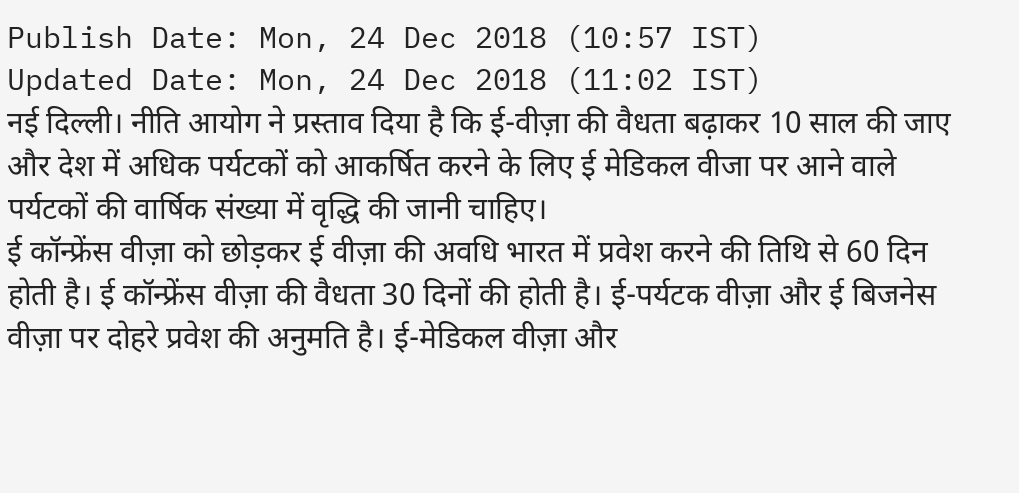Publish Date: Mon, 24 Dec 2018 (10:57 IST)
Updated Date: Mon, 24 Dec 2018 (11:02 IST)
नई दिल्ली। नीति आयोग ने प्रस्ताव दिया है कि ई-वीज़ा की वैधता बढ़ाकर 10 साल की जाए और देश में अधिक पर्यटकों को आकर्षित करने के लिए ई मेडिकल वीजा पर आने वाले पर्यटकों की वार्षिक संख्या में वृद्धि की जानी चाहिए।
ई कॉन्फ्रेंस वीज़ा को छोड़कर ई वीज़ा की अवधि भारत में प्रवेश करने की तिथि से 60 दिन होती है। ई कॉन्फ्रेंस वीज़ा की वैधता 30 दिनों की होती है। ई-पर्यटक वीज़ा और ई बिजनेस वीज़ा पर दोहरे प्रवेश की अनुमति है। ई-मेडिकल वीज़ा और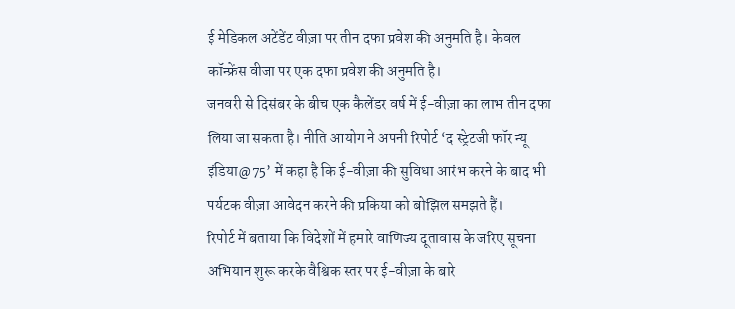ई मेडिकल अटेंडेंट वीज़ा पर तीन दफा प्रवेश की अनुमति है। केवल कॉन्फ्रेंस वीजा पर एक दफा प्रवेश की अनुमति है।
जनवरी से दिसंबर के बीच एक कैलेंडर वर्ष में ई-वीज़ा का लाभ तीन दफा लिया जा सकता है। नीति आयोग ने अपनी रिपोर्ट ‘द स्ट्रेटजी फॉर न्यू इंडिया@75’ में कहा है कि ई-वीज़ा की सुविधा आरंभ करने के बाद भी पर्यटक वीज़ा आवेदन करने की प्रकिया को बोझिल समझते हैं।
रिपोर्ट में बताया कि विदेशों में हमारे वाणिज्य दूतावास के जरिए सूचना अभियान शुरू करके वैश्विक स्तर पर ई-वीज़ा के बारे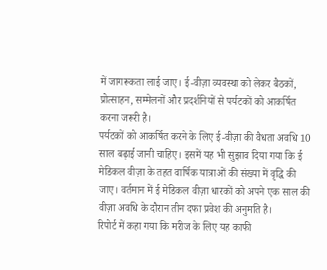में जागरूकता लाई जाए। ई-वीज़ा व्यवस्था को लेकर बैठकों, प्रोत्साहन, सम्मेलनों और प्रदर्शनियों से पर्यटकों को आकर्षित करना जरूरी है।
पर्यटकों को आकर्षित करने के लिए ई-वीज़ा की वैधता अवधि 10 साल बढ़ाई जानी चाहिए। इसमें यह भी सुझाव दिया गया कि ई मेडिकल वीज़ा के तहत वार्षिक यात्राओं की संख्या में वृद्धि की जाए। वर्तमान में ई मेडिकल वीज़ा धारकों को अपने एक साल की वीज़ा अवधि के दौरान तीन दफा प्रवेश की अनुमति है।
रिपोर्ट में कहा गया कि मरीज के लिए यह काफी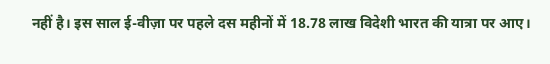नहीं है। इस साल ई-वीज़ा पर पहले दस महीनों में 18.78 लाख विदेशी भारत की यात्रा पर आए।